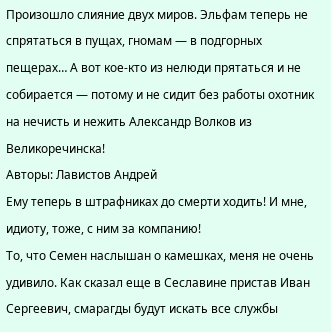Произошло слияние двух миров. Эльфам теперь не спрятаться в пущах, гномам — в подгорных пещерах… А вот кое-кто из нелюди прятаться и не собирается — потому и не сидит без работы охотник на нечисть и нежить Александр Волков из Великоречинска!
Авторы: Лавистов Андрей
Ему теперь в штрафниках до смерти ходить! И мне, идиоту, тоже, с ним за компанию!
То, что Семен наслышан о камешках, меня не очень удивило. Как сказал еще в Сеславине пристав Иван Сергеевич, смарагды будут искать все службы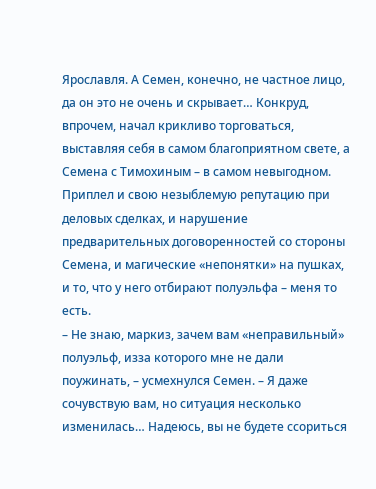Ярославля. А Семен, конечно, не частное лицо, да он это не очень и скрывает… Конкруд, впрочем, начал крикливо торговаться, выставляя себя в самом благоприятном свете, а Семена с Тимохиным – в самом невыгодном. Приплел и свою незыблемую репутацию при деловых сделках, и нарушение предварительных договоренностей со стороны Семена, и магические «непонятки» на пушках, и то, что у него отбирают полуэльфа – меня то есть.
– Не знаю, маркиз, зачем вам «неправильный» полуэльф, изза которого мне не дали поужинать, – усмехнулся Семен. – Я даже сочувствую вам, но ситуация несколько изменилась… Надеюсь, вы не будете ссориться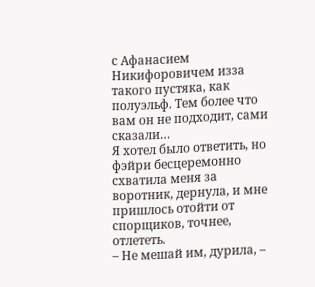с Афанасием Никифоровичем изза такого пустяка, как полуэльф. Тем более что вам он не подходит, сами сказали…
Я хотел было ответить, но фэйри бесцеремонно схватила меня за воротник, дернула, и мне пришлось отойти от спорщиков, точнее, отлететь.
– Не мешай им, дурила, –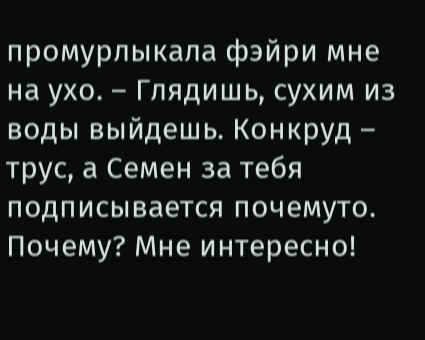промурлыкала фэйри мне на ухо. – Глядишь, сухим из воды выйдешь. Конкруд – трус, а Семен за тебя подписывается почемуто. Почему? Мне интересно!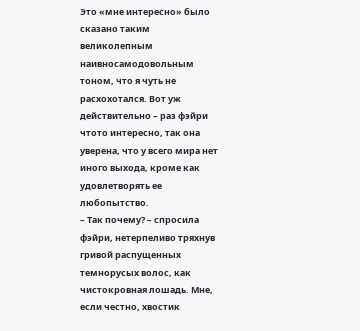Это «мне интересно» было сказано таким великолепным наивносамодовольным тоном, что я чуть не расхохотался. Вот уж действительно – раз фэйри чтото интересно, так она уверена, что у всего мира нет иного выхода, кроме как удовлетворять ее любопытство.
– Так почему? – спросила фэйри, нетерпеливо тряхнув гривой распущенных темнорусых волос, как чистокровная лошадь. Мне, если честно, хвостик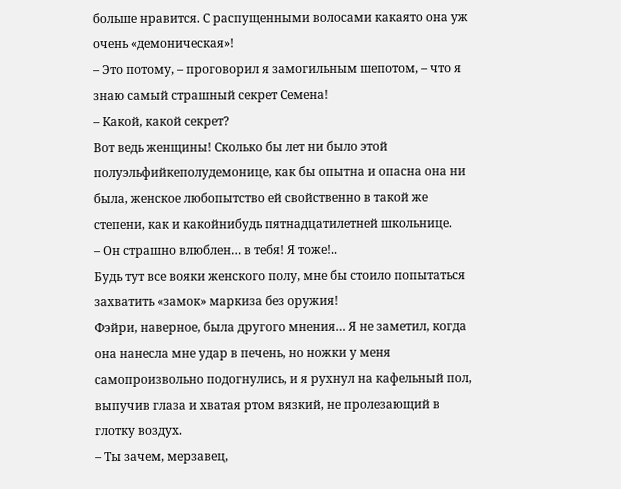больше нравится. С распущенными волосами какаято она уж очень «демоническая»!
– Это потому, – проговорил я замогильным шепотом, – что я знаю самый страшный секрет Семена!
– Какой, какой секрет?
Вот ведь женщины! Сколько бы лет ни было этой полуэльфийкеполудемонице, как бы опытна и опасна она ни была, женское любопытство ей свойственно в такой же степени, как и какойнибудь пятнадцатилетней школьнице.
– Он страшно влюблен… в тебя! Я тоже!..
Будь тут все вояки женского полу, мне бы стоило попытаться захватить «замок» маркиза без оружия!
Фэйри, наверное, была другого мнения… Я не заметил, когда она нанесла мне удар в печень, но ножки у меня самопроизвольно подогнулись, и я рухнул на кафельный пол, выпучив глаза и хватая ртом вязкий, не пролезающий в глотку воздух.
– Ты зачем, мерзавец,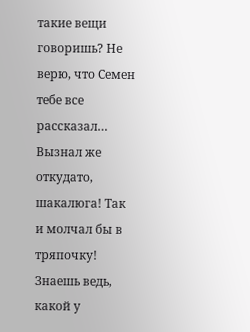такие вещи говоришь? Не верю, что Семен тебе все рассказал… Вызнал же откудато, шакалюга! Так и молчал бы в тряпочку! Знаешь ведь, какой у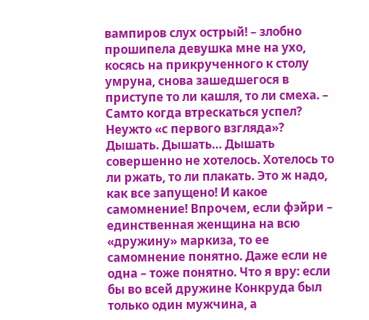вампиров слух острый! – злобно прошипела девушка мне на ухо, косясь на прикрученного к столу умруна, снова зашедшегося в приступе то ли кашля, то ли смеха. – Самто когда втрескаться успел? Неужто «с первого взгляда»?
Дышать. Дышать… Дышать совершенно не хотелось. Хотелось то ли ржать, то ли плакать. Это ж надо, как все запущено! И какое самомнение! Впрочем, если фэйри – единственная женщина на всю «дружину» маркиза, то ее самомнение понятно. Даже если не одна – тоже понятно. Что я вру: если бы во всей дружине Конкруда был только один мужчина, а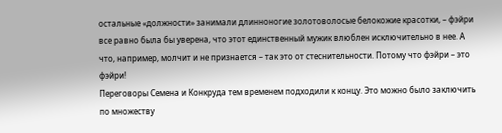остальные «должности» занимали длинноногие золотоволосые белокожие красотки, – фэйри все равно была бы уверена, что этот единственный мужик влюблен исключительно в нее. А что, например, молчит и не признается – так это от стеснительности. Потому что фэйри – это фэйри!
Переговоры Семена и Конкруда тем временем подходили к концу. Это можно было заключить по множеству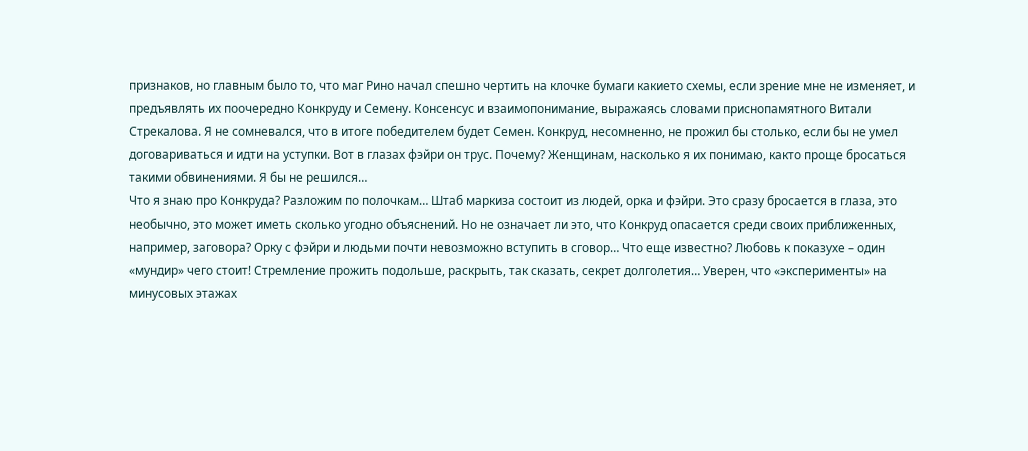признаков, но главным было то, что маг Рино начал спешно чертить на клочке бумаги какието схемы, если зрение мне не изменяет, и предъявлять их поочередно Конкруду и Семену. Консенсус и взаимопонимание, выражаясь словами приснопамятного Витали Стрекалова. Я не сомневался, что в итоге победителем будет Семен. Конкруд, несомненно, не прожил бы столько, если бы не умел договариваться и идти на уступки. Вот в глазах фэйри он трус. Почему? Женщинам, насколько я их понимаю, както проще бросаться такими обвинениями. Я бы не решился…
Что я знаю про Конкруда? Разложим по полочкам… Штаб маркиза состоит из людей, орка и фэйри. Это сразу бросается в глаза, это необычно, это может иметь сколько угодно объяснений. Но не означает ли это, что Конкруд опасается среди своих приближенных, например, заговора? Орку с фэйри и людьми почти невозможно вступить в сговор… Что еще известно? Любовь к показухе – один «мундир» чего стоит! Стремление прожить подольше, раскрыть, так сказать, секрет долголетия… Уверен, что «эксперименты» на минусовых этажах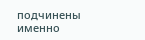подчинены именно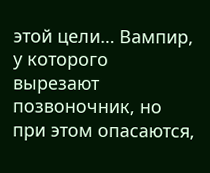этой цели… Вампир, у которого вырезают позвоночник, но при этом опасаются,